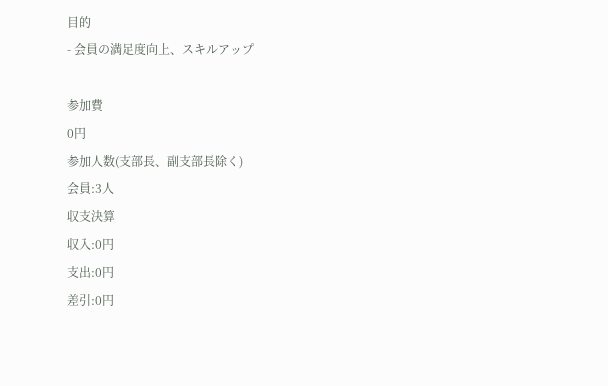目的
- 会員の満足度向上、スキルアップ

参加費
0円
参加人数(支部長、副支部長除く)
会員:3人
収支決算
収入:0円
支出:0円
差引:0円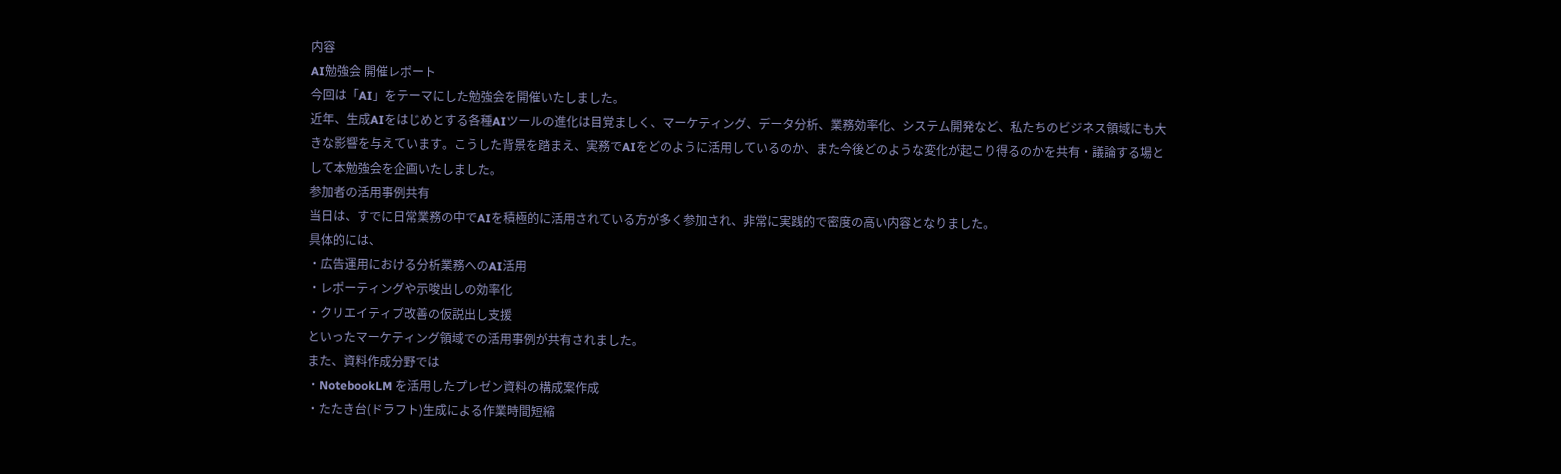内容
AI勉強会 開催レポート
今回は「AI」をテーマにした勉強会を開催いたしました。
近年、生成AIをはじめとする各種AIツールの進化は目覚ましく、マーケティング、データ分析、業務効率化、システム開発など、私たちのビジネス領域にも大きな影響を与えています。こうした背景を踏まえ、実務でAIをどのように活用しているのか、また今後どのような変化が起こり得るのかを共有・議論する場として本勉強会を企画いたしました。
参加者の活用事例共有
当日は、すでに日常業務の中でAIを積極的に活用されている方が多く参加され、非常に実践的で密度の高い内容となりました。
具体的には、
・広告運用における分析業務へのAI活用
・レポーティングや示唆出しの効率化
・クリエイティブ改善の仮説出し支援
といったマーケティング領域での活用事例が共有されました。
また、資料作成分野では
・NotebookLM を活用したプレゼン資料の構成案作成
・たたき台(ドラフト)生成による作業時間短縮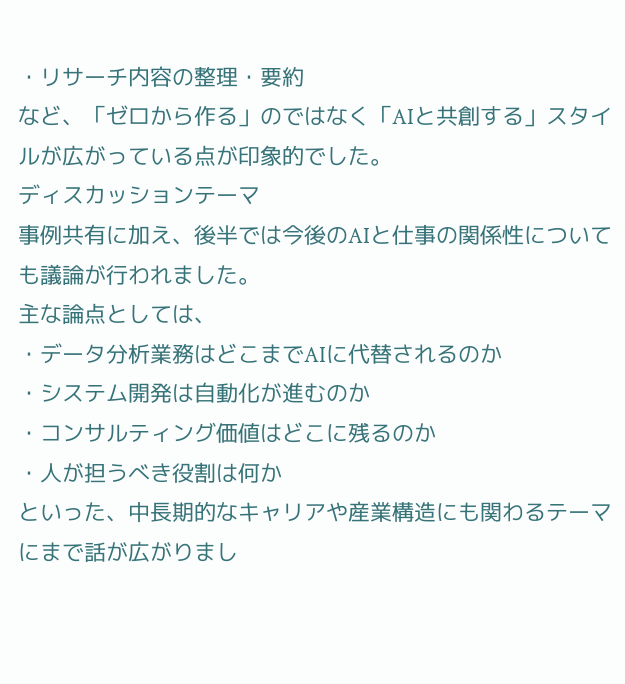・リサーチ内容の整理・要約
など、「ゼロから作る」のではなく「AIと共創する」スタイルが広がっている点が印象的でした。
ディスカッションテーマ
事例共有に加え、後半では今後のAIと仕事の関係性についても議論が行われました。
主な論点としては、
・データ分析業務はどこまでAIに代替されるのか
・システム開発は自動化が進むのか
・コンサルティング価値はどこに残るのか
・人が担うべき役割は何か
といった、中長期的なキャリアや産業構造にも関わるテーマにまで話が広がりまし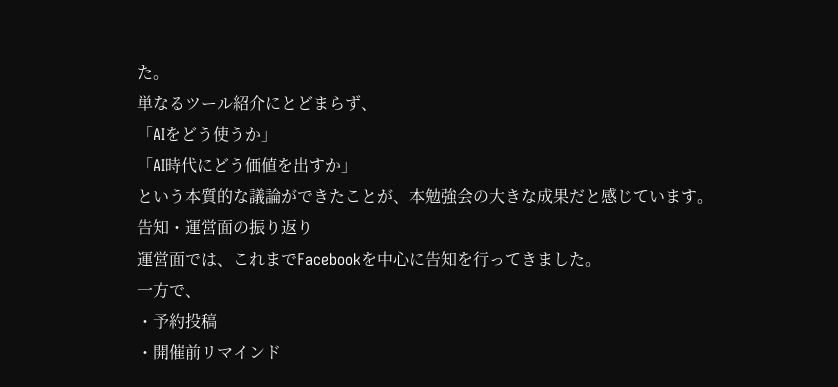た。
単なるツール紹介にとどまらず、
「AIをどう使うか」
「AI時代にどう価値を出すか」
という本質的な議論ができたことが、本勉強会の大きな成果だと感じています。
告知・運営面の振り返り
運営面では、これまでFacebookを中心に告知を行ってきました。
一方で、
・予約投稿
・開催前リマインド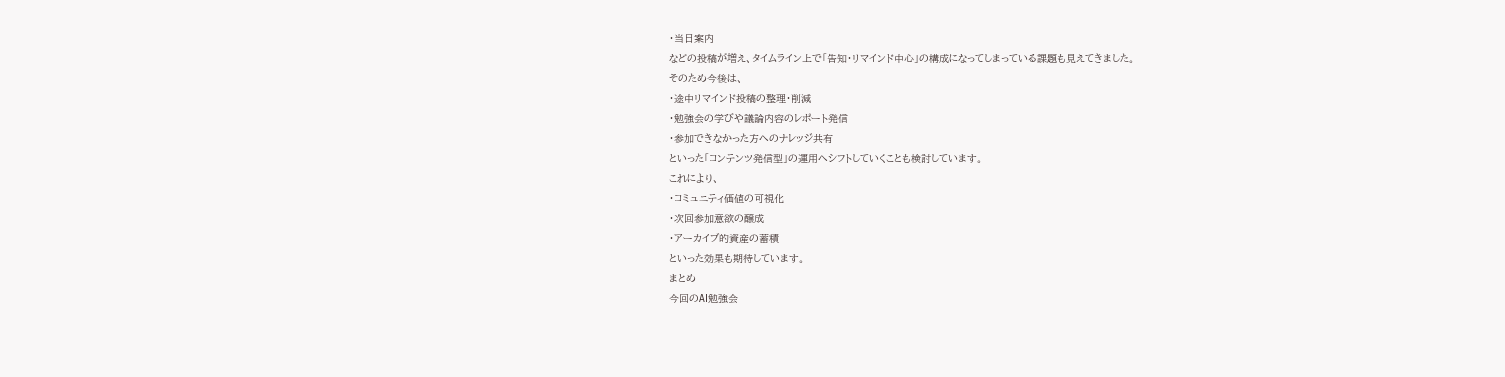・当日案内
などの投稿が増え、タイムライン上で「告知・リマインド中心」の構成になってしまっている課題も見えてきました。
そのため今後は、
・途中リマインド投稿の整理・削減
・勉強会の学びや議論内容のレポート発信
・参加できなかった方へのナレッジ共有
といった「コンテンツ発信型」の運用へシフトしていくことも検討しています。
これにより、
・コミュニティ価値の可視化
・次回参加意欲の醸成
・アーカイブ的資産の蓄積
といった効果も期待しています。
まとめ
今回のAI勉強会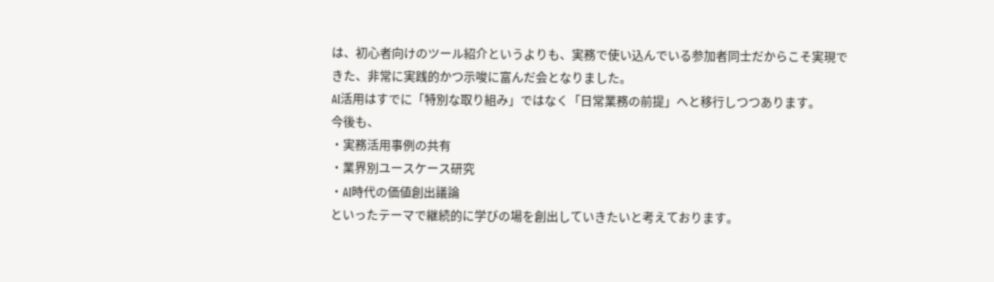は、初心者向けのツール紹介というよりも、実務で使い込んでいる参加者同士だからこそ実現できた、非常に実践的かつ示唆に富んだ会となりました。
AI活用はすでに「特別な取り組み」ではなく「日常業務の前提」へと移行しつつあります。
今後も、
・実務活用事例の共有
・業界別ユースケース研究
・AI時代の価値創出議論
といったテーマで継続的に学びの場を創出していきたいと考えております。